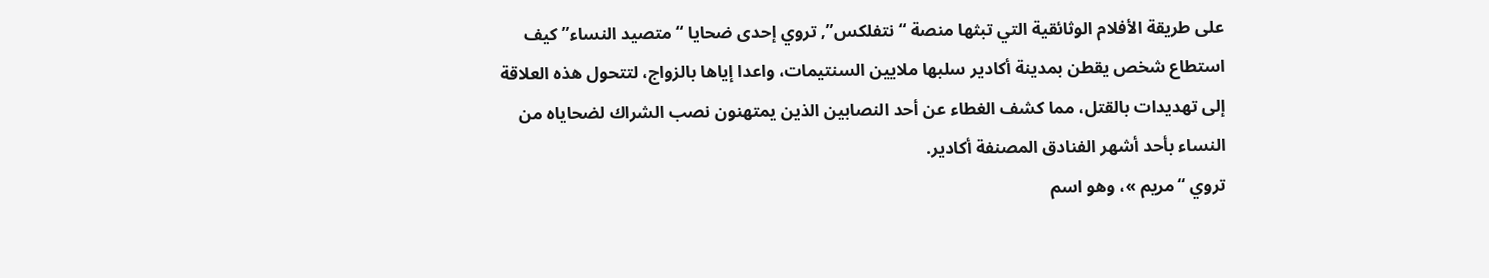على طريقة الأفلام الوثائقية التي تبثها منصة “نتفلكس”, تروي إحدى ضحايا “متصيد النساء” كيف استطاع شخص يقطن بمدينة أكادير سلبها ملايين السنتيمات، واعدا إياها بالزواج، لتتحول هذه العلاقة إلى تهديدات بالقتل، مما كشف الغطاء عن أحد النصابين الذين يمتهنون نصب الشراك لضحاياه من النساء بأحد أشهر الفنادق المصنفة أكادير.
تروي “مريم »، وهو اسم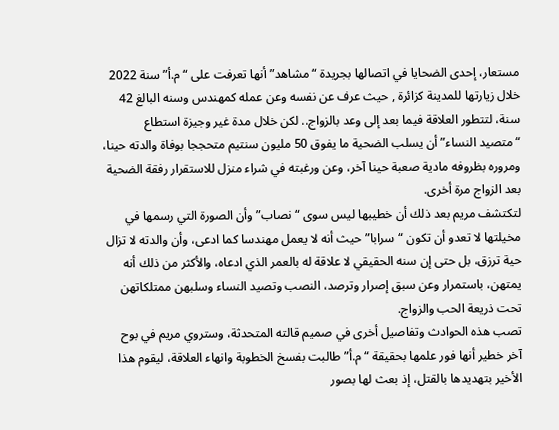مستعار، إحدى الضحايا في اتصالها بجريدة “مشاهد” أنها تعرفت على “م.أ” سنة 2022 خلال زيارتها للمدينة كزائرة , حيث عرف عن نفسه وعن عمله كمهندس وسنه البالغ 42 سنة، لتتطور العلاقة فيما بعد إلى وعد بالزواج.. لكن خلال مدة غير وجيزة استطاع “متصيد النساء” أن يسلب الضحية ما يفوق 50 مليون سنتيم متحججا بوفاة والدته حينا، ومروره بظروفه مادية صعبة حينا آخر، وعن ورغبته في شراء منزل للاستقرار رفقة الضحية بعد الزواج مرة أخرى.
لتكتشف مريم بعد ذلك أن خطيبها ليس سوى “نصاب” وأن الصورة التي رسمها في مخيلتها لا تعدو أن تكون “سرابا” حيث أنه لا يعمل مهندسا كما ادعى، وأن والدته لا تزال حية ترزق، بل حتى إن سنه الحقيقي لا علاقة له بالعمر الذي ادعاه، والأكثر من ذلك أنه يمتهن، باستمرار وعن سبق إصرار وترصد، النصب وتصيد النساء وسلبهن ممتلكاتهن تحت ذريعة الحب والزواج.
تصب هذه الحوادث وتفاصيل أخرى في صميم قالته المتحدثة، وستروي مريم في بوح آخر خطير أنها فور علمها بحقيقة “م.أ” طالبت بفسخ الخطوبة وانهاء العلاقة، ليقوم هذا الأخير بتهديدها بالقتل، إذ بعث لها بصور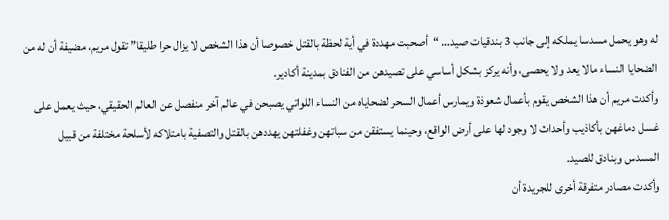له وهو يحمل مسدسا يملكه إلى جانب 3 بندقيات صيد… “أصحبت مهددة في أية لحظة بالقتل خصوصا أن هذا الشخص لا يزال حرا طليقا” تقول مريم، مضيفة أن له من الضحايا النساء مالا يعد ولا يحصى، وأنه يركز بشكل أساسي على تصيدهن من الفنادق بمدينة أكادير.
وأكدت مريم أن هذا الشخص يقوم بأعمال شعوذة ويمارس أعمال السحر لضحاياه من النساء اللواتي يصبحن في عالم آخر منفصل عن العالم الحقيقي، حيث يعمل على غسل دماغهن بأكاذيب وأحداث لا وجود لها على أرض الواقع، وحينما يستفقن من سباتهن وغفلتهن يهددهن بالقتل والتصفية بامتلاكه لأسلحة مختلفة من قبيل المسدس وبنادق للصيد.
وأكدت مصادر متفرقة أخرى للجريدة أن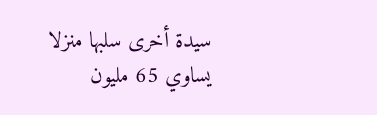سيدة أخرى سلبها منزلا يساوي 65 مليون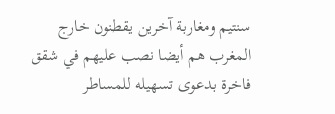سنتيم ومغاربة آخرين يقطنون خارج المغرب هم أيضا نصب عليهم في شقق فاخرة بدعوى تسهيله للمساطر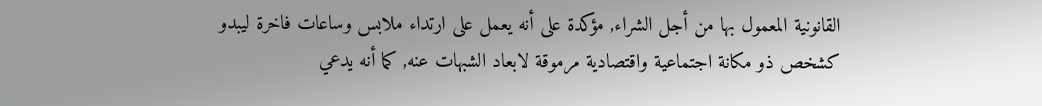القانونية المعمول بها من أجل الشراء, مؤكدة على أنه يعمل على ارتداء ملابس وساعات فاخرة ليبدو كشخص ذو مكانة اجتماعية واقتصادية مرموقة لابعاد الشبهات عنه, كما أنه يدعي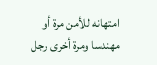امتهانه للأمن مرة أو مهندسا ومرة أخرى رجل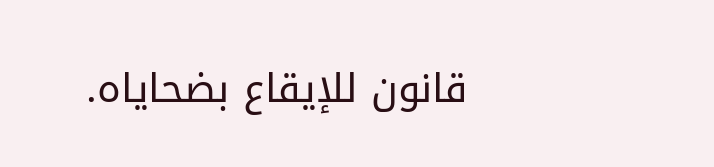قانون للإيقاع بضحاياه.